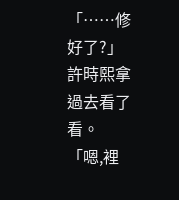「……修好了?」許時熙拿過去看了看。
「嗯,裡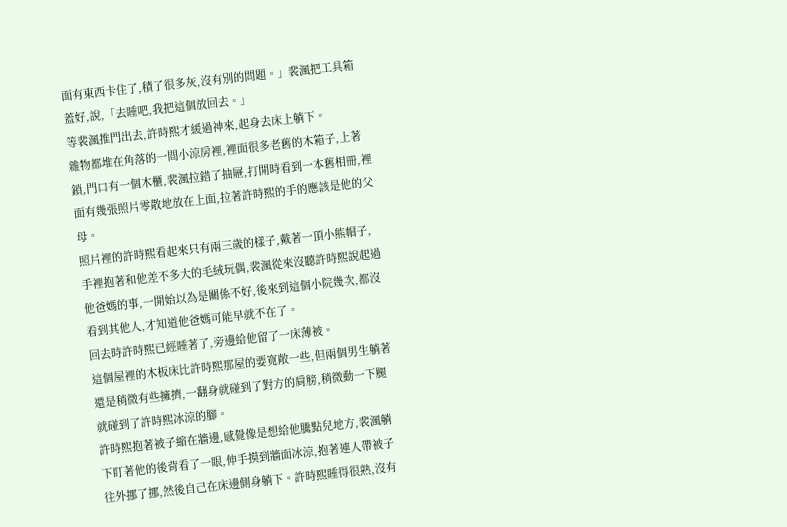面有東西卡住了,積了很多灰,沒有別的問題。」裴渢把工具箱蓋好,說,「去睡吧,我把這個放回去。」
等裴渢推門出去,許時熙才緩過神來,起身去床上躺下。
雜物都堆在角落的一間小涼房裡,裡面很多老舊的木箱子,上著鎖,門口有一個木櫃,裴渢拉錯了抽屜,打開時看到一本舊相冊,裡面有幾張照片零散地放在上面,拉著許時熙的手的應該是他的父母。
照片裡的許時熙看起來只有兩三歲的樣子,戴著一頂小熊帽子,手裡抱著和他差不多大的毛絨玩偶,裴渢從來沒聽許時熙說起過他爸媽的事,一開始以為是關係不好,後來到這個小院幾次,都沒看到其他人,才知道他爸媽可能早就不在了。
回去時許時熙已經睡著了,旁邊給他留了一床薄被。
這個屋裡的木板床比許時熙那屋的要寬敞一些,但兩個男生躺著還是稍微有些擁擠,一翻身就碰到了對方的肩膀,稍微動一下腿就碰到了許時熙冰涼的腳。
許時熙抱著被子縮在牆邊,感覺像是想給他騰點兒地方,裴渢躺下盯著他的後背看了一眼,伸手摸到牆面冰涼,抱著連人帶被子往外挪了挪,然後自己在床邊側身躺下。許時熙睡得很熟,沒有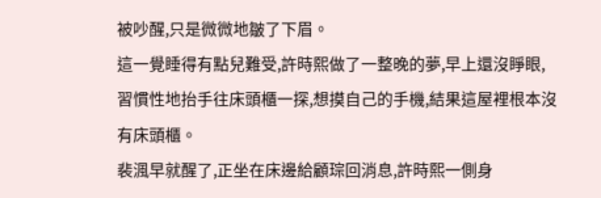被吵醒,只是微微地皺了下眉。
這一覺睡得有點兒難受,許時熙做了一整晚的夢,早上還沒睜眼,習慣性地抬手往床頭櫃一探,想摸自己的手機,結果這屋裡根本沒有床頭櫃。
裴渢早就醒了,正坐在床邊給顧琮回消息,許時熙一側身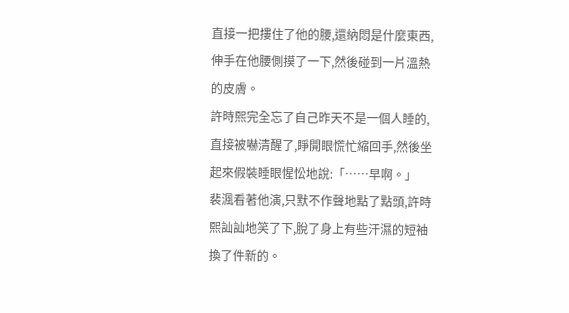直接一把摟住了他的腰,還納悶是什麼東西,伸手在他腰側摸了一下,然後碰到一片溫熱的皮膚。
許時熙完全忘了自己昨天不是一個人睡的,直接被嚇清醒了,睜開眼慌忙縮回手,然後坐起來假裝睡眼惺忪地說:「……早啊。」
裴渢看著他演,只默不作聲地點了點頭,許時熙訕訕地笑了下,脫了身上有些汗濕的短袖換了件新的。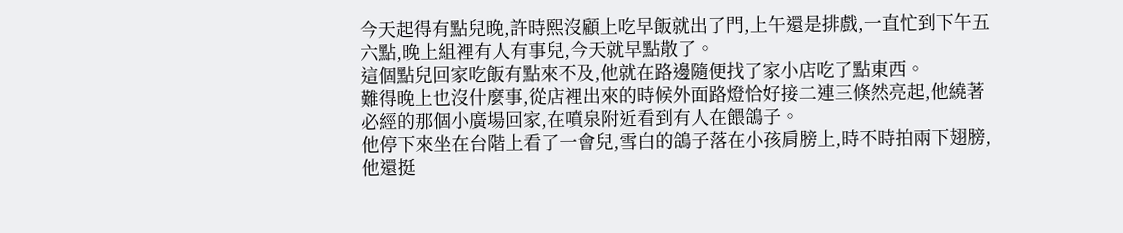今天起得有點兒晚,許時熙沒顧上吃早飯就出了門,上午還是排戲,一直忙到下午五六點,晚上組裡有人有事兒,今天就早點散了。
這個點兒回家吃飯有點來不及,他就在路邊隨便找了家小店吃了點東西。
難得晚上也沒什麼事,從店裡出來的時候外面路燈恰好接二連三倏然亮起,他繞著必經的那個小廣場回家,在噴泉附近看到有人在餵鴿子。
他停下來坐在台階上看了一會兒,雪白的鴿子落在小孩肩膀上,時不時拍兩下翅膀,他還挺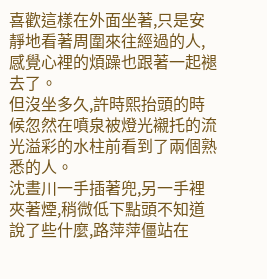喜歡這樣在外面坐著,只是安靜地看著周圍來往經過的人,感覺心裡的煩躁也跟著一起褪去了。
但沒坐多久,許時熙抬頭的時候忽然在噴泉被燈光襯托的流光溢彩的水柱前看到了兩個熟悉的人。
沈晝川一手插著兜,另一手裡夾著煙,稍微低下點頭不知道說了些什麼,路萍萍僵站在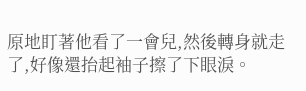原地盯著他看了一會兒,然後轉身就走了,好像還抬起袖子擦了下眼淚。